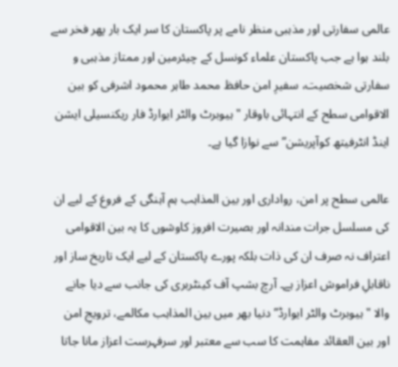عالمی سفارتی اور مذہبی منظر نامے پر پاکستان کا سر ایک بار پھر فخر سے بلند ہوا ہے جب پاکستان علماء کونسل کے چیئرمین اور ممتاز مذہبی و سفارتی شخصیت، سفیرِ امن حافظ محمد طاہر محمود اشرفی کو بین الاقوامی سطح کے انتہائی باوقار "ہیوبرٹ والٹر ایوارڈ فار ریکنسیلی ایشن اینڈ انٹرفیتھ کوآپریشن” سے نوازا گیا ہے۔

عالمی سطح پر امن، رواداری اور بین المذاہب ہم آہنگی کے فروغ کے لیے ان کی مسلسل جرات مندانہ اور بصیرت افروز کاوشوں کا یہ بین الاقوامی اعتراف نہ صرف ان کی ذات بلکہ پورے پاکستان کے لیے ایک تاریخ ساز اور ناقابلِ فراموش اعزاز ہے۔ آرچ بشپ آف کینٹربری کی جانب سے دیا جانے والا "ہیوبرٹ والٹر ایوارڈ” دنیا بھر میں بین المذاہب مکالمے، ترویجِ امن اور بین العقائد مفاہمت کا سب سے معتبر اور سرفہرست اعزاز مانا جاتا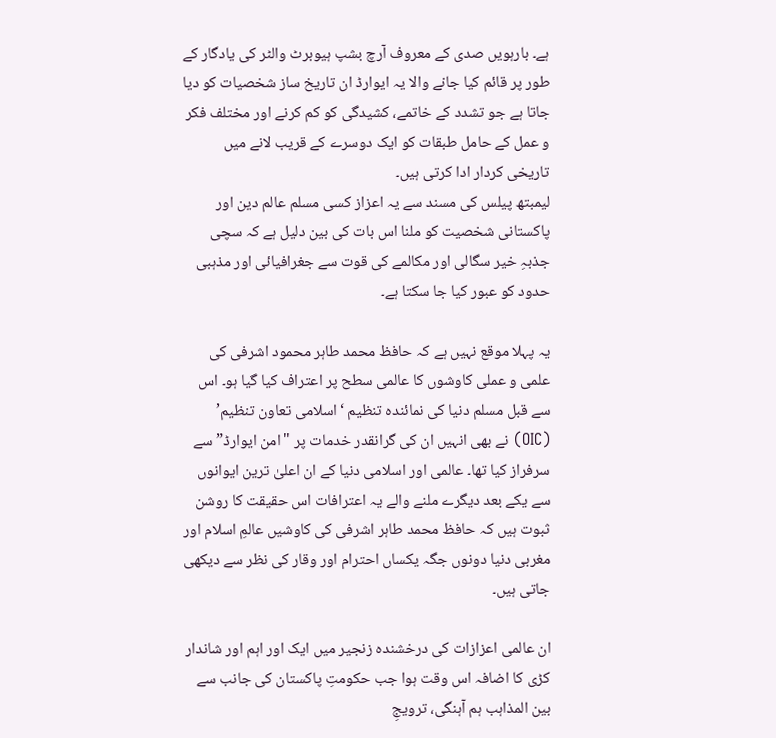ہے۔ بارہویں صدی کے معروف آرچ بشپ ہیوبرٹ والٹر کی یادگار کے طور پر قائم کیا جانے والا یہ ایوارڈ ان تاریخ ساز شخصیات کو دیا جاتا ہے جو تشدد کے خاتمے، کشیدگی کو کم کرنے اور مختلف فکر و عمل کے حامل طبقات کو ایک دوسرے کے قریب لانے میں تاریخی کردار ادا کرتی ہیں۔
لیمبتھ پیلس کی مسند سے یہ اعزاز کسی مسلم عالم دین اور پاکستانی شخصیت کو ملنا اس بات کی بین دلیل ہے کہ سچی جذبہِ خیر سگالی اور مکالمے کی قوت سے جغرافیائی اور مذہبی حدود کو عبور کیا جا سکتا ہے۔

یہ پہلا موقع نہیں ہے کہ حافظ محمد طاہر محمود اشرفی کی علمی و عملی کاوشوں کا عالمی سطح پر اعتراف کیا گیا ہو۔ اس سے قبل مسلم دنیا کی نمائندہ تنظیم ‘اسلامی تعاون تنظیم’ (OIC) نے بھی انہیں ان کی گرانقدر خدمات پر "امن ایوارڈ” سے سرفراز کیا تھا۔ عالمی اور اسلامی دنیا کے ان اعلیٰ ترین ایوانوں سے یکے بعد دیگرے ملنے والے یہ اعترافات اس حقیقت کا روشن ثبوت ہیں کہ حافظ محمد طاہر اشرفی کی کاوشیں عالمِ اسلام اور مغربی دنیا دونوں جگہ یکساں احترام اور وقار کی نظر سے دیکھی جاتی ہیں۔

ان عالمی اعزازات کی درخشندہ زنجیر میں ایک اور اہم اور شاندار کڑی کا اضافہ اس وقت ہوا جب حکومتِ پاکستان کی جانب سے بین المذاہب ہم آہنگی، ترویجِ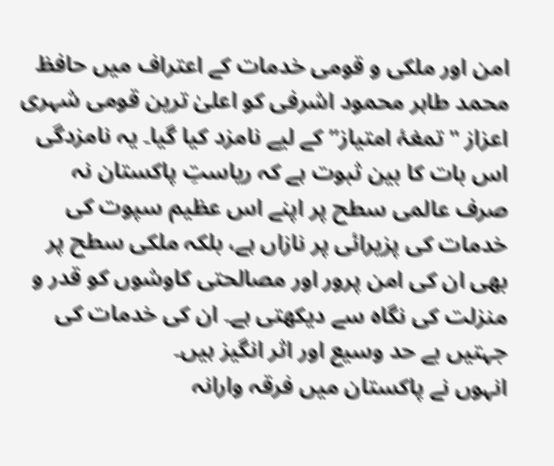امن اور ملکی و قومی خدمات کے اعتراف میں حافظ محمد طاہر محمود اشرفی کو اعلیٰ ترین قومی شہری اعزاز "تمغۂ امتیاز” کے لیے نامزد کیا گیا۔ یہ نامزدگی اس بات کا بین ثبوت ہے کہ ریاستِ پاکستان نہ صرف عالمی سطح پر اپنے اس عظیم سپوت کی خدمات کی پزیرائی پر نازاں ہے، بلکہ ملکی سطح پر بھی ان کی امن پرور اور مصالحتی کاوشوں کو قدر و منزلت کی نگاہ سے دیکھتی ہے۔ ان کی خدمات کی جہتیں بے حد وسیع اور اثر انگیز ہیں۔
انہوں نے پاکستان میں فرقہ وارانہ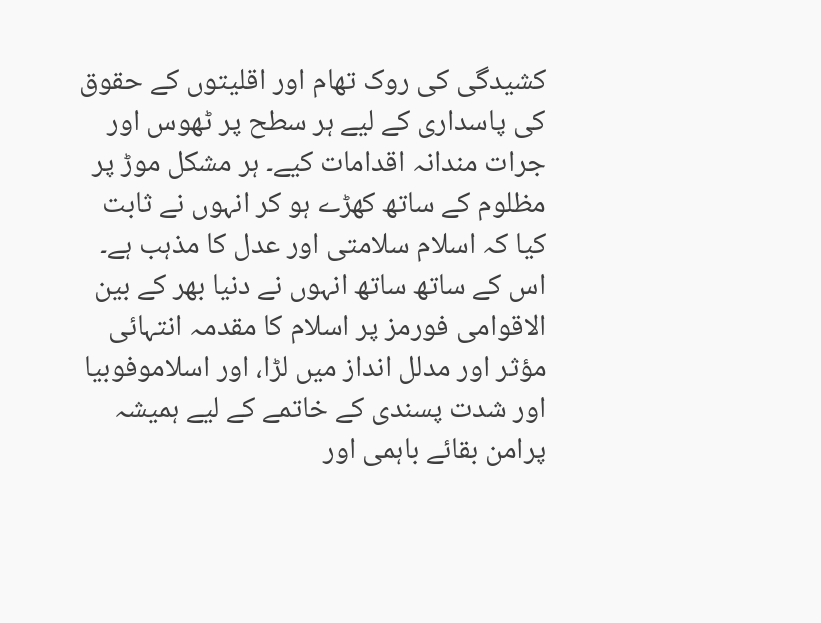کشیدگی کی روک تھام اور اقلیتوں کے حقوق کی پاسداری کے لیے ہر سطح پر ٹھوس اور جرات مندانہ اقدامات کیے۔ ہر مشکل موڑ پر مظلوم کے ساتھ کھڑے ہو کر انہوں نے ثابت کیا کہ اسلام سلامتی اور عدل کا مذہب ہے۔ اس کے ساتھ ساتھ انہوں نے دنیا بھر کے بین الاقوامی فورمز پر اسلام کا مقدمہ انتہائی مؤثر اور مدلل انداز میں لڑا، اور اسلاموفوبیا اور شدت پسندی کے خاتمے کے لیے ہمیشہ پرامن بقائے باہمی اور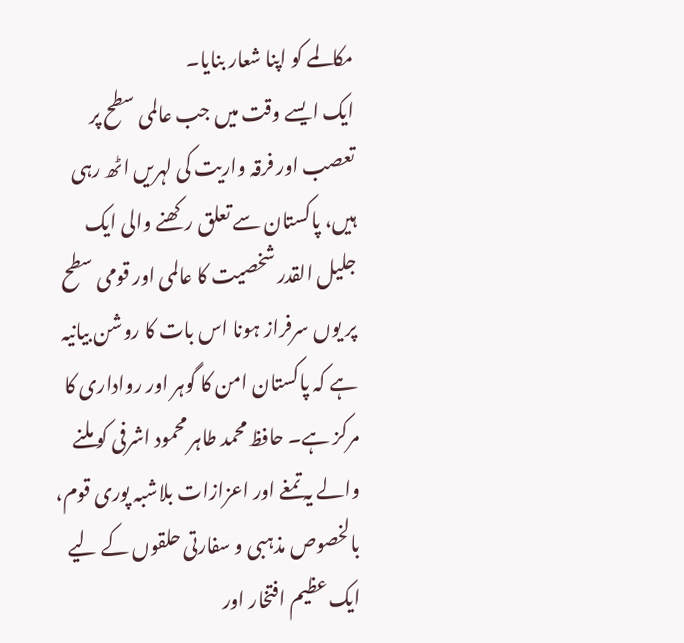مکالمے کو اپنا شعار بنایا۔
ایک ایسے وقت میں جب عالمی سطح پر تعصب اور فرقہ واریت کی لہریں اٹھ رہی ہیں، پاکستان سے تعلق رکھنے والی ایک جلیل القدر شخصیت کا عالمی اور قومی سطح پر یوں سرفراز ہونا اس بات کا روشن بیانیہ ہے کہ پاکستان امن کا گوہر اور رواداری کا مرکز ہے۔ حافظ محمد طاہر محمود اشرفی کو ملنے والے یہ تمغے اور اعزازات بلاشبہ پوری قوم، بالخصوص مذہبی و سفارتی حلقوں کے لیے ایک عظیم افتخار اور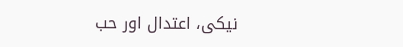نیکی، اعتدال اور حب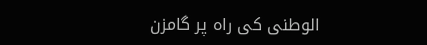الوطنی کی راہ پر گامزن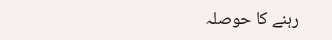رہنے کا حوصلہ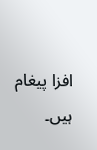افزا پیغام ہیں۔